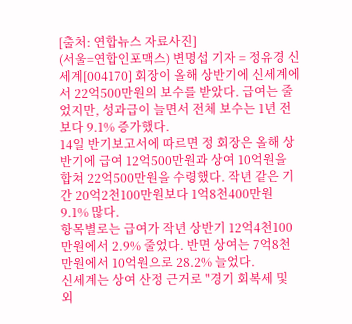[출처: 연합뉴스 자료사진]
(서울=연합인포맥스) 변명섭 기자 = 정유경 신세계[004170] 회장이 올해 상반기에 신세계에서 22억500만원의 보수를 받았다. 급여는 줄었지만, 성과급이 늘면서 전체 보수는 1년 전보다 9.1% 증가했다.
14일 반기보고서에 따르면 정 회장은 올해 상반기에 급여 12억500만원과 상여 10억원을 합쳐 22억500만원을 수령했다. 작년 같은 기간 20억2천100만원보다 1억8천400만원 9.1% 많다.
항목별로는 급여가 작년 상반기 12억4천100만원에서 2.9% 줄었다. 반면 상여는 7억8천만원에서 10억원으로 28.2% 늘었다.
신세계는 상여 산정 근거로 "경기 회복세 및 외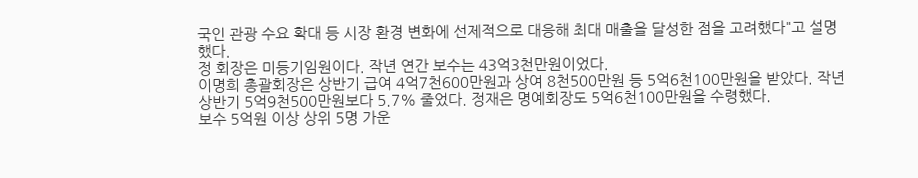국인 관광 수요 확대 등 시장 환경 변화에 선제적으로 대응해 최대 매출을 달성한 점을 고려했다"고 설명했다.
정 회장은 미등기임원이다. 작년 연간 보수는 43억3천만원이었다.
이명희 총괄회장은 상반기 급여 4억7천600만원과 상여 8천500만원 등 5억6천100만원을 받았다. 작년 상반기 5억9천500만원보다 5.7% 줄었다. 정재은 명예회장도 5억6천100만원을 수령했다.
보수 5억원 이상 상위 5명 가운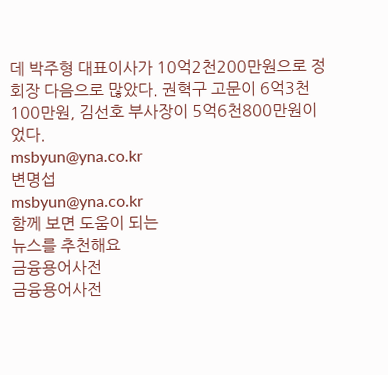데 박주형 대표이사가 10억2천200만원으로 정 회장 다음으로 많았다. 권혁구 고문이 6억3천100만원, 김선호 부사장이 5억6천800만원이었다.
msbyun@yna.co.kr
변명섭
msbyun@yna.co.kr
함께 보면 도움이 되는
뉴스를 추천해요
금융용어사전
금융용어사전